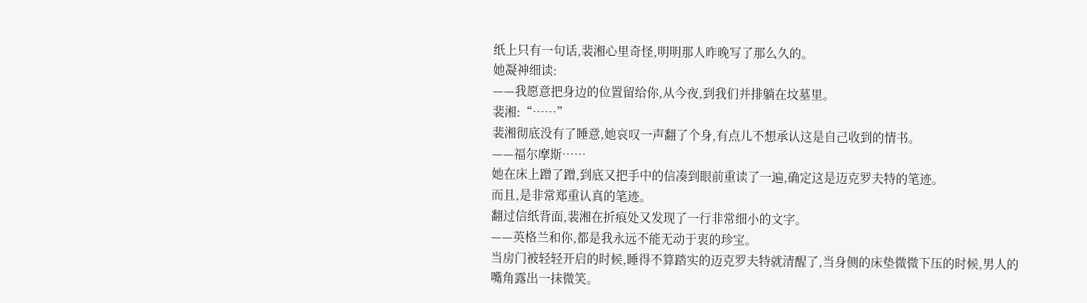纸上只有一句话,裴湘心里奇怪,明明那人昨晚写了那么久的。
她凝神细读:
——我愿意把身边的位置留给你,从今夜,到我们并排躺在坟墓里。
裴湘:“……”
裴湘彻底没有了睡意,她哀叹一声翻了个身,有点儿不想承认这是自己收到的情书。
——福尔摩斯……
她在床上蹭了蹭,到底又把手中的信凑到眼前重读了一遍,确定这是迈克罗夫特的笔迹。
而且,是非常郑重认真的笔迹。
翻过信纸背面,裴湘在折痕处又发现了一行非常细小的文字。
——英格兰和你,都是我永远不能无动于衷的珍宝。
当房门被轻轻开启的时候,睡得不算踏实的迈克罗夫特就清醒了,当身侧的床垫微微下压的时候,男人的嘴角露出一抹微笑。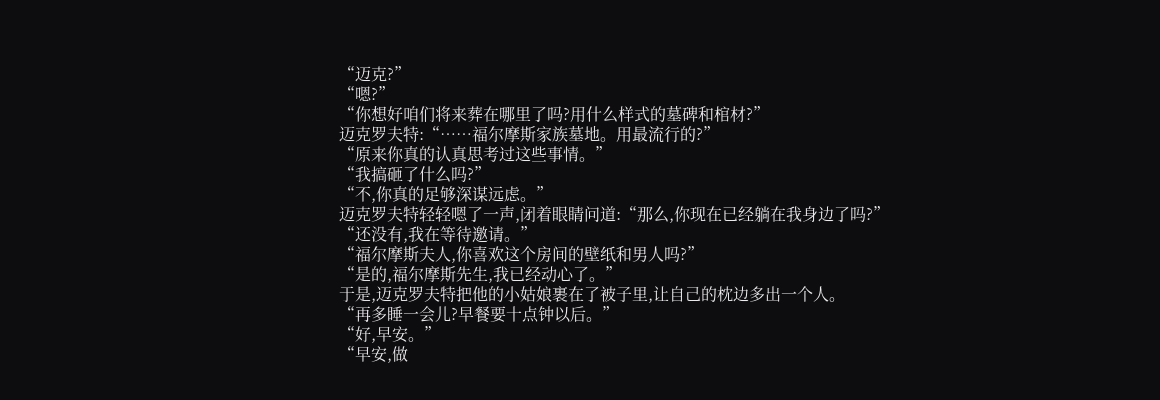“迈克?”
“嗯?”
“你想好咱们将来葬在哪里了吗?用什么样式的墓碑和棺材?”
迈克罗夫特:“……福尔摩斯家族墓地。用最流行的?”
“原来你真的认真思考过这些事情。”
“我搞砸了什么吗?”
“不,你真的足够深谋远虑。”
迈克罗夫特轻轻嗯了一声,闭着眼睛问道:“那么,你现在已经躺在我身边了吗?”
“还没有,我在等待邀请。”
“福尔摩斯夫人,你喜欢这个房间的壁纸和男人吗?”
“是的,福尔摩斯先生,我已经动心了。”
于是,迈克罗夫特把他的小姑娘裹在了被子里,让自己的枕边多出一个人。
“再多睡一会儿?早餐要十点钟以后。”
“好,早安。”
“早安,做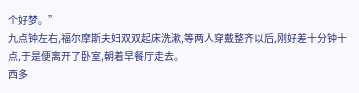个好梦。”
九点钟左右,福尔摩斯夫妇双双起床洗漱,等两人穿戴整齐以后,刚好差十分钟十点,于是便离开了卧室,朝着早餐厅走去。
西多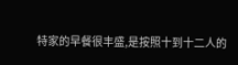特家的早餐很丰盛,是按照十到十二人的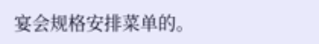宴会规格安排菜单的。